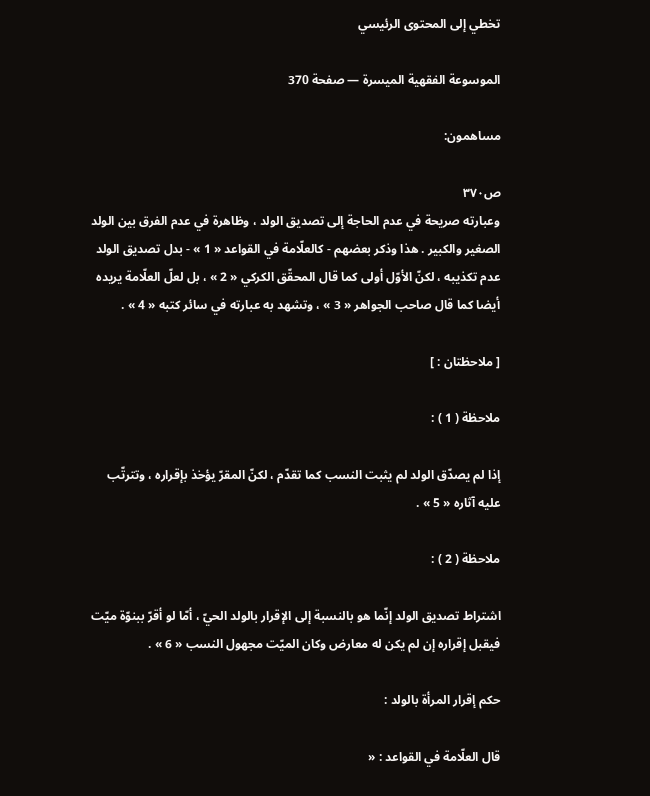تخطي إلى المحتوى الرئيسي

الموسوعة الفقهية الميسرة — صفحة 370

مساهمون:

ص٣٧٠
وعبارته صريحة في عدم الحاجة إلى تصديق الولد ، وظاهرة في عدم الفرق بين الولد الصغير والكبير . هذا وذكر بعضهم - كالعلّامة في القواعد « 1 » - بدل تصديق الولد عدم تكذيبه ، لكنّ الأوّل أولى كما قال المحقّق الكركي « 2 » ، بل لعلّ العلّامة يريده أيضا كما قال صاحب الجواهر « 3 » ، وتشهد به عبارته في سائر كتبه « 4 » .

[ ملاحظتان : ]

ملاحظة ( 1 ) :

إذا لم يصدّق الولد لم يثبت النسب كما تقدّم ، لكنّ المقرّ يؤخذ بإقراره ، وتترتّب عليه آثاره « 5 » .

ملاحظة ( 2 ) :

اشتراط تصديق الولد إنّما هو بالنسبة إلى الإقرار بالولد الحيّ ، أمّا لو أقرّ ببنوّة ميّت فيقبل إقراره إن لم يكن له معارض وكان الميّت مجهول النسب « 6 » .

حكم إقرار المرأة بالولد :

قال العلّامة في القواعد : «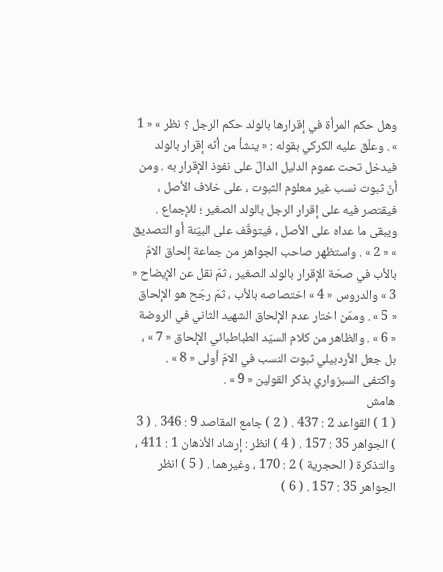وهل حكم المرأة في إقرارها بالولد حكم الرجل ؟ نظر » « 1 » . وعلّق عليه الكركي بقوله : « ينشأ من أنّه إقرار بالولد فيدخل تحت عموم الدليل الدالّ على نفوذ الإقرار به . ومن أنّ ثبوت نسب غير معلوم الثبوت ، على خلاف الأصل ، فيقتصر فيه على إقرار الرجل بالولد الصغير ؛ للإجماع . ويبقى ما عداه على الأصل ، فيتوقّف على البيّنة أو التصديق » « 2 » . واستظهر صاحب الجواهر من جماعة إلحاق الامّ بالأب في صحّة الإقرار بالولد الصغير ، ثمّ نقل عن الإيضاح « 3 » والدروس « 4 » اختصاصه بالأب ، ثمّ رجّح هو الإلحاق « 5 » . وممّن اختار عدم الإلحاق الشهيد الثاني في الروضة « 6 » . والظاهر من كلام السيّد الطباطبائي الإلحاق « 7 » ، بل جعل الأردبيلي ثبوت النسب في الامّ أولى « 8 » . واكتفى السبزواري بذكر القولين « 9 » .
هامش
( 1 ) القواعد 2 : 437 . ( 2 ) جامع المقاصد 9 : 346 . ( 3 ) الجواهر 35 : 157 . ( 4 ) انظر : إرشاد الأذهان 1 : 411 ، والتذكرة ( الحجرية ) 2 : 170 ، وغيرهما . ( 5 ) انظر الجواهر 35 : 157 . ( 6 )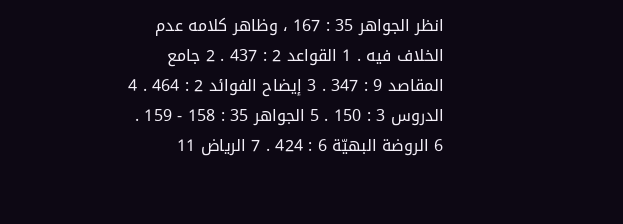انظر الجواهر 35 : 167 ، وظاهر كلامه عدم الخلاف فيه . 1 القواعد 2 : 437 . 2 جامع المقاصد 9 : 347 . 3 إيضاح الفوائد 2 : 464 . 4 الدروس 3 : 150 . 5 الجواهر 35 : 158 - 159 . 6 الروضة البهيّة 6 : 424 . 7 الرياض 11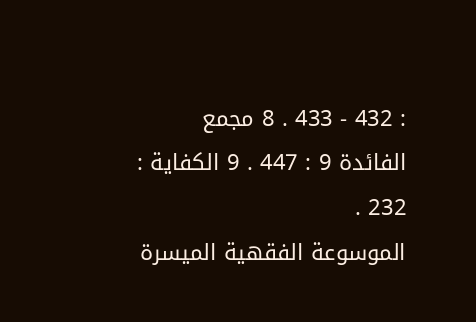: 432 - 433 . 8 مجمع الفائدة 9 : 447 . 9 الكفاية : 232 .
الموسوعة الفقهية الميسرة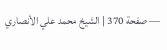— صفحة 370 | الشيخ محمد علي الأنصاري